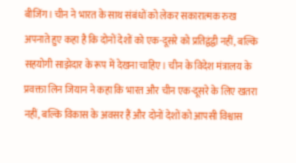बीजिंग। चीन ने भारत के साथ संबंधों को लेकर सकारात्मक रुख अपनाते हुए कहा है कि दोनों देशों को एक-दूसरे को प्रतिद्वंद्वी नहीं, बल्कि सहयोगी साझेदार के रूप में देखना चाहिए। चीन के विदेश मंत्रालय के प्रवक्ता लिन जियान ने कहा कि भारत और चीन एक-दूसरे के लिए खतरा नहीं, बल्कि विकास के अवसर हैं और दोनों देशों को आपसी विश्वास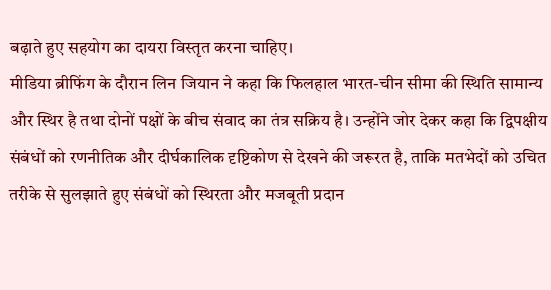बढ़ाते हुए सहयोग का दायरा विस्तृत करना चाहिए।
मीडिया ब्रीफिंग के दौरान लिन जियान ने कहा कि फिलहाल भारत-चीन सीमा की स्थिति सामान्य और स्थिर है तथा दोनों पक्षों के बीच संवाद का तंत्र सक्रिय है। उन्होंने जोर देकर कहा कि द्विपक्षीय संबंधों को रणनीतिक और दीर्घकालिक दृष्टिकोण से देखने की जरूरत है, ताकि मतभेदों को उचित तरीके से सुलझाते हुए संबंधों को स्थिरता और मजबूती प्रदान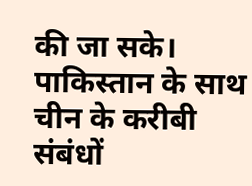की जा सके।
पाकिस्तान के साथ चीन के करीबी संबंधों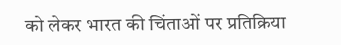को लेकर भारत की चिंताओं पर प्रतिक्रिया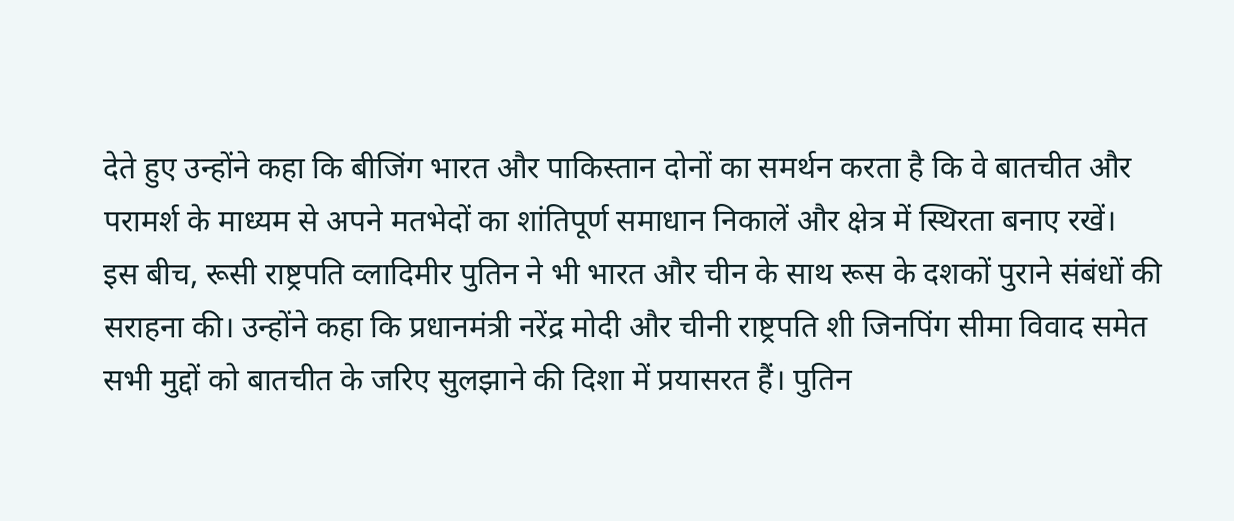देते हुए उन्होंने कहा कि बीजिंग भारत और पाकिस्तान दोनों का समर्थन करता है कि वे बातचीत और परामर्श के माध्यम से अपने मतभेदों का शांतिपूर्ण समाधान निकालें और क्षेत्र में स्थिरता बनाए रखें।
इस बीच, रूसी राष्ट्रपति व्लादिमीर पुतिन ने भी भारत और चीन के साथ रूस के दशकों पुराने संबंधों की सराहना की। उन्होंने कहा कि प्रधानमंत्री नरेंद्र मोदी और चीनी राष्ट्रपति शी जिनपिंग सीमा विवाद समेत सभी मुद्दों को बातचीत के जरिए सुलझाने की दिशा में प्रयासरत हैं। पुतिन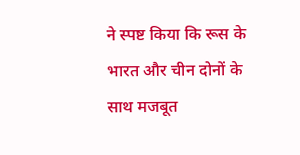ने स्पष्ट किया कि रूस के भारत और चीन दोनों के साथ मजबूत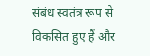संबंध स्वतंत्र रूप से विकसित हुए हैं और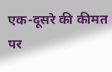एक-दूसरे की कीमत पर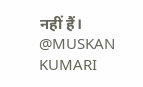नहीं हैं।
@MUSKAN KUMARI